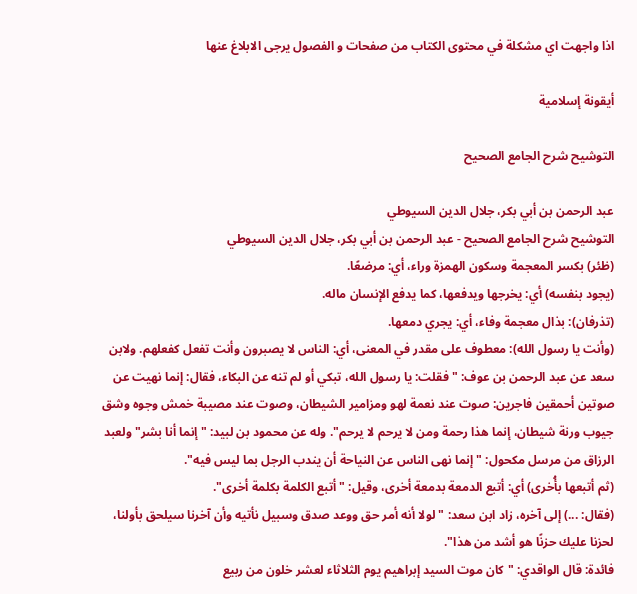اذا واجهت اي مشكلة في محتوى الكتاب من صفحات و الفصول يرجى الابلاغ عنها

أيقونة إسلامية

التوشيح شرح الجامع الصحيح

عبد الرحمن بن أبي بكر، جلال الدين السيوطي
التوشيح شرح الجامع الصحيح - عبد الرحمن بن أبي بكر، جلال الدين السيوطي
(ظئر) بكسر المعجمة وسكون الهمزة وراء، أي: مرضعًا.
(يجود بنفسه) أي: يخرجها ويدفعها، كما يدفع الإنسان ماله.
(تذرفان): بذال معجمة وفاء، أي: يجري دمعها.
(وأنت يا رسول الله): معطوف على مقدر في المعنى، أي: الناس لا يصبرون وأنت تفعل كفعلهم. ولابن سعد عن عبد الرحمن بن عوف: "فقلت: يا رسول الله، تبكي أو لم تنه عن البكاء، فقال: إنما نهيت عن صوتين أحمقين فاجرين: صوت عند نعمة لهو ومزامير الشيطان، وصوت عند مصيبة خمش وجوه وشق جيوب ورنة شيطان، إنما هذا رحمة ومن لا يرحم لا يرحم". وله عن محمود بن لبيد: "إنما أنا بشر" ولعبد الرزاق من مرسل مكحول: "إنما نهى الناس عن النياحة أن يندب الرجل بما ليس فيه".
(ثم أتبعها بأُخرى) أي: أتبع الدمعة بدمعة أخرى، وقيل: "أتبع الكلمة بكلمة أخرى".
(فقال: ...) إلى آخره، زاد ابن سعد: "لولا أنه أمر حق ووعد صدق وسبيل نأتيه وأن آخرنا سيلحق بأولنا، لحزنا عليك حزنًا هو أشد من هذا".
فائدة: قال الواقدي: "كان موت السيد إبراهيم يوم الثلاثاء لعشر خلون من ربيع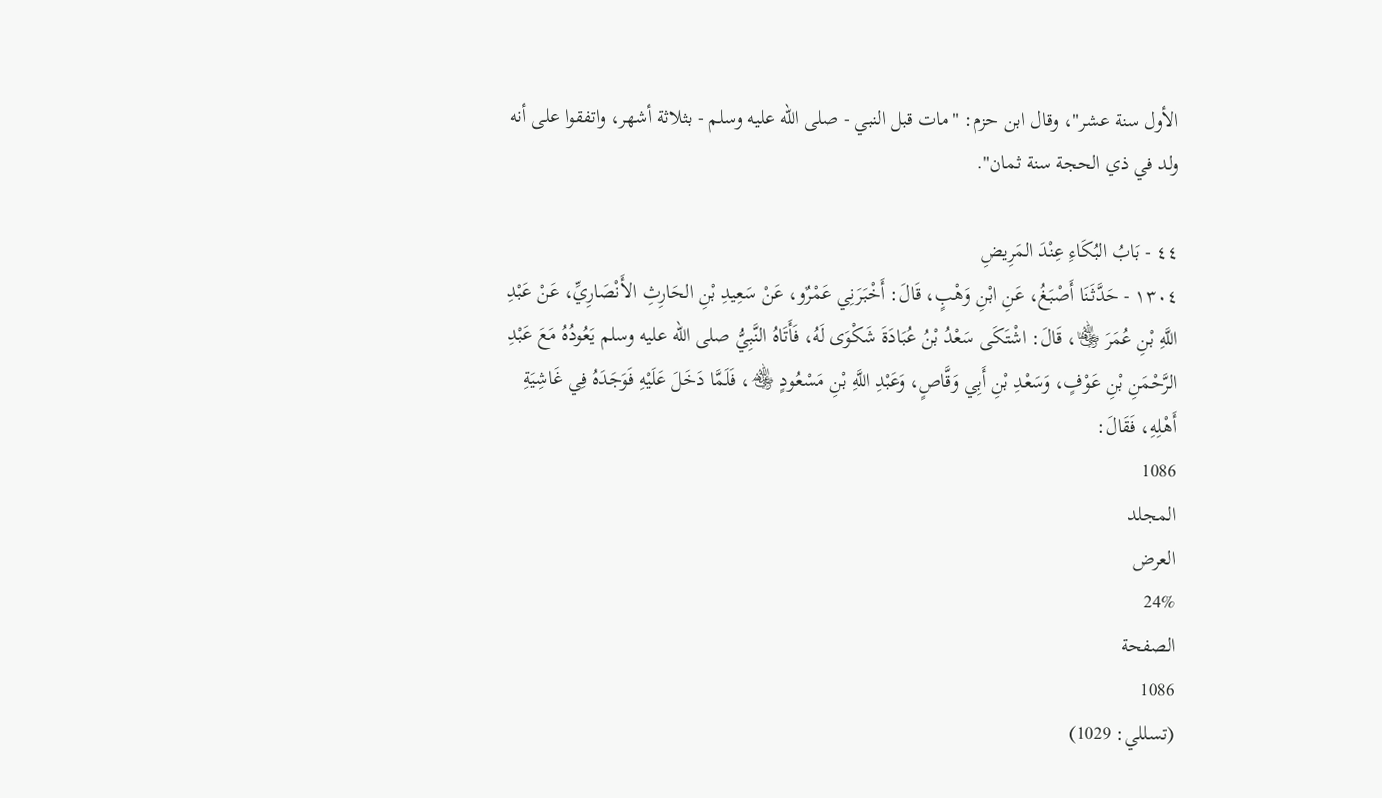الأول سنة عشر"، وقال ابن حزم: "مات قبل النبي - صلى الله عليه وسلم - بثلاثة أشهر، واتفقوا على أنه ولد في ذي الحجة سنة ثمان".

٤٤ - بَابُ البُكَاءِ عِنْدَ المَرِيضِ
١٣٠٤ - حَدَّثَنَا أَصْبَغُ، عَنِ ابْنِ وَهْبٍ، قَالَ: أَخْبَرَنِي عَمْرٌو، عَنْ سَعِيدِ بْنِ الحَارِثِ الأَنْصَارِيِّ، عَنْ عَبْدِ اللَّهِ بْنِ عُمَرَ ﵄، قَالَ: اشْتَكَى سَعْدُ بْنُ عُبَادَةَ شَكْوَى لَهُ، فَأَتَاهُ النَّبِيُّ صلى الله عليه وسلم يَعُودُهُ مَعَ عَبْدِ الرَّحْمَنِ بْنِ عَوْفٍ، وَسَعْدِ بْنِ أَبِي وَقَّاصٍ، وَعَبْدِ اللَّهِ بْنِ مَسْعُودٍ ﵃، فَلَمَّا دَخَلَ عَلَيْهِ فَوَجَدَهُ فِي غَاشِيَةِ أَهْلِهِ، فَقَالَ:
1086
المجلد
العرض
24%
الصفحة
1086
(تسللي: 1029)